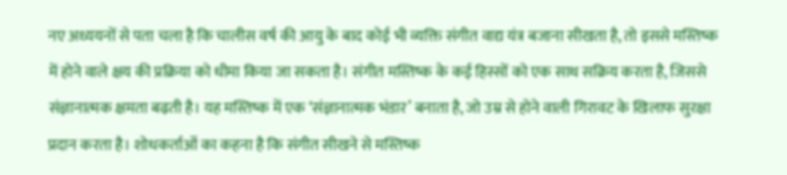नए अध्ययनों से पता चला है कि चालीस वर्ष की आयु के बाद कोई भी व्यक्ति संगीत वाद्य यंत्र बजाना सीखता है, तो इससे मस्तिष्क में होने वाले क्षय की प्रक्रिया को धीमा किया जा सकता है। संगीत मस्तिष्क के कई हिस्सों को एक साथ सक्रिय करता है, जिससे संज्ञानात्मक क्षमता बढ़ती है। यह मस्तिष्क में एक ‘संज्ञानात्मक भंडार’ बनाता है, जो उम्र से होने वाली गिरावट के खिलाफ सुरक्षा प्रदान करता है। शोधकर्ताओं का कहना है कि संगीत सीखने से मस्तिष्क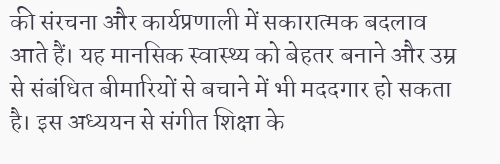की संरचना और कार्यप्रणाली में सकारात्मक बदलाव आते हैं। यह मानसिक स्वास्थ्य को बेहतर बनाने और उम्र से संबंधित बीमारियों से बचाने में भी मददगार हो सकता है। इस अध्ययन से संगीत शिक्षा के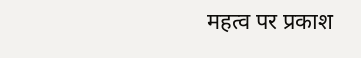महत्व पर प्रकाश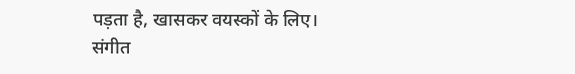पड़ता है, खासकर वयस्कों के लिए। संगीत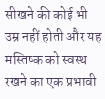सीखने की कोई भी उम्र नहीं होती और यह मस्तिष्क को स्वस्थ रखने का एक प्रभावी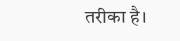तरीका है।